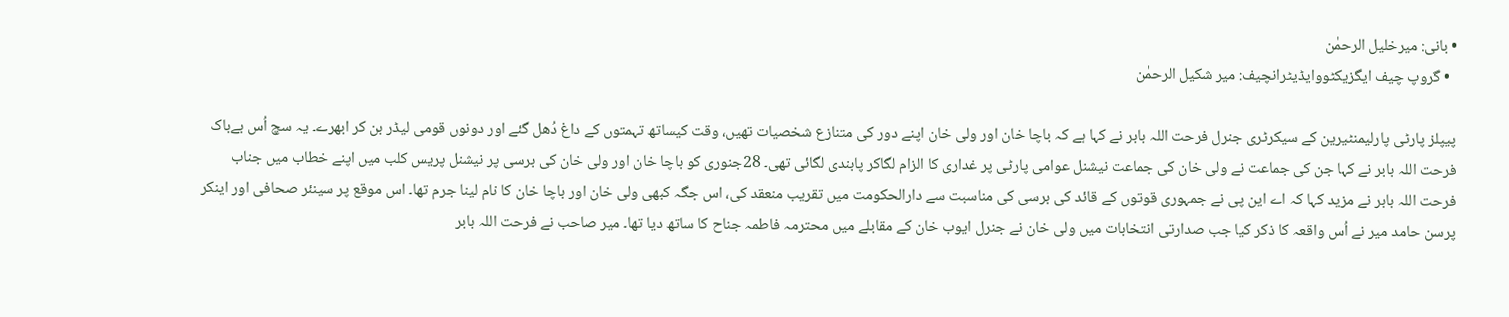• بانی: میرخلیل الرحمٰن
  • گروپ چیف ایگزیکٹووایڈیٹرانچیف: میر شکیل الرحمٰن

پیپلز پارٹی پارلیمنٹیرین کے سیکرٹری جنرل فرحت اللہ بابر نے کہا ہے کہ باچا خان اور ولی خان اپنے دور کی متنازع شخصیات تھیں، وقت کیساتھ تہمتوں کے داغ دُھل گئے اور دونوں قومی لیڈر بن کر ابھرے۔ یہ سچ اُس بےباک فرحت اللہ بابر نے کہا جن کی جماعت نے ولی خان کی جماعت نیشنل عوامی پارٹی پر غداری کا الزام لگاکر پابندی لگائی تھی۔ 28جنوری کو باچا خان اور ولی خان کی برسی پر نیشنل پریس کلب میں اپنے خطاب میں جناب فرحت اللہ بابر نے مزید کہا کہ اے این پی نے جمہوری قوتوں کے قائد کی برسی کی مناسبت سے دارالحکومت میں تقریب منعقد کی، اس جگہ کبھی ولی خان اور باچا خان کا نام لینا جرم تھا۔ اس موقع پر سینئر صحافی اور اینکر پرسن حامد میر نے اُس واقعہ کا ذکر کیا جب صدارتی انتخابات میں ولی خان نے جنرل ایوب خان کے مقابلے میں محترمہ فاطمہ جناح کا ساتھ دیا تھا۔ میر صاحب نے فرحت اللہ بابر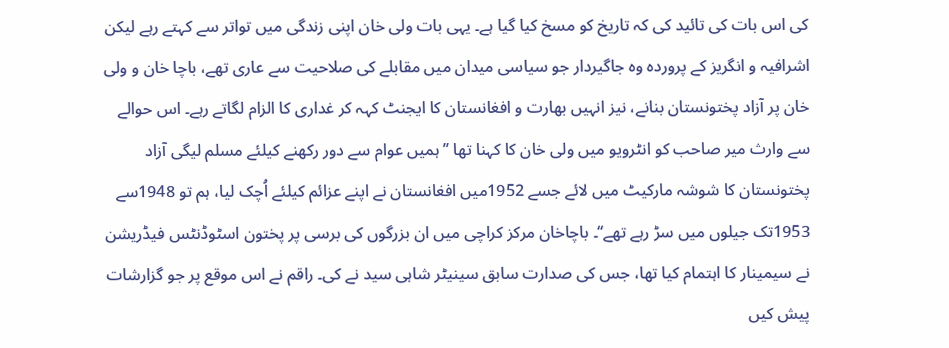کی اس بات کی تائید کی کہ تاریخ کو مسخ کیا گیا ہے۔ یہی بات ولی خان اپنی زندگی میں تواتر سے کہتے رہے لیکن اشرافیہ و انگریز کے پروردہ وہ جاگیردار جو سیاسی میدان میں مقابلے کی صلاحیت سے عاری تھے، باچا خان و ولی خان پر آزاد پختونستان بنانے، نیز انہیں بھارت و افغانستان کا ایجنٹ کہہ کر غداری کا الزام لگاتے رہے۔ اس حوالے سے وارث میر صاحب کو انٹرویو میں ولی خان کا کہنا تھا ’’ہمیں عوام سے دور رکھنے کیلئے مسلم لیگی آزاد پختونستان کا شوشہ مارکیٹ میں لائے جسے 1952میں افغانستان نے اپنے عزائم کیلئے اُچک لیا، ہم تو 1948سے 1953تک جیلوں میں سڑ رہے تھے‘‘۔ باچاخان مرکز کراچی میں ان بزرگوں کی برسی پر پختون اسٹوڈنٹس فیڈریشن نے سیمینار کا اہتمام کیا تھا، جس کی صدارت سابق سینیٹر شاہی سید نے کی۔ راقم نے اس موقع پر جو گزارشات پیش کیں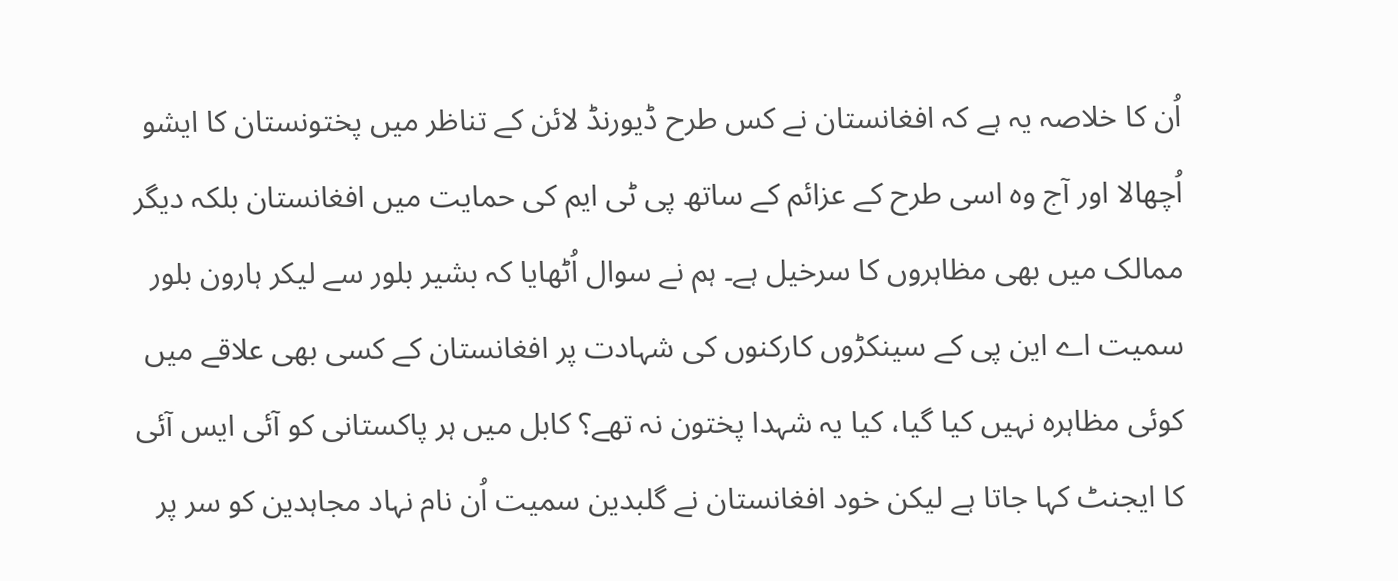اُن کا خلاصہ یہ ہے کہ افغانستان نے کس طرح ڈیورنڈ لائن کے تناظر میں پختونستان کا ایشو اُچھالا اور آج وہ اسی طرح کے عزائم کے ساتھ پی ٹی ایم کی حمایت میں افغانستان بلکہ دیگر ممالک میں بھی مظاہروں کا سرخیل ہے۔ ہم نے سوال اُٹھایا کہ بشیر بلور سے لیکر ہارون بلور سمیت اے این پی کے سینکڑوں کارکنوں کی شہادت پر افغانستان کے کسی بھی علاقے میں کوئی مظاہرہ نہیں کیا گیا، کیا یہ شہدا پختون نہ تھے؟ کابل میں ہر پاکستانی کو آئی ایس آئی کا ایجنٹ کہا جاتا ہے لیکن خود افغانستان نے گلبدین سمیت اُن نام نہاد مجاہدین کو سر پر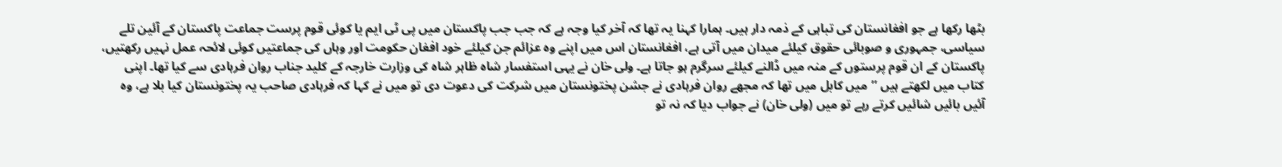بٹھا رکھا ہے جو افغانستان کی تباہی کے ذمہ دار ہیں۔ ہمارا کہنا یہ تھا کہ آخر کیا وجہ ہے کہ جب جب پاکستان میں پی ٹی ایم یا کوئی قوم پرست جماعت پاکستان کے آئین تلے سیاسی، جمہوری و صوبائی حقوق کیلئے میدان میں آتی ہے، افغانستان اس میں اپنے وہ عزائم جن کیلئے خود افغان حکومت اور وہاں کی جماعتیں کوئی لائحہ عمل نہیں رکھتیں، پاکستان کے ان قوم پرستوں کے منہ میں ڈالنے کیلئے سرگرم ہو جاتا ہے۔ ولی خان نے یہی استفسار شاہ ظاہر شاہ کی وزارت خارجہ کے کلید جناب روان فرہادی سے کیا تھا۔ اپنی کتاب میں لکھتے ہیں ’’میں کابل میں تھا کہ مجھے روان فرہادی نے جشن پختونستان میں شرکت کی دعوت دی تو میں نے کہا کہ فرہادی صاحب یہ پختونستان کیا بلا ہے، وہ آئیں بائیں شائیں کرتے رہے تو میں (ولی خان) نے جواب دیا کہ نہ تو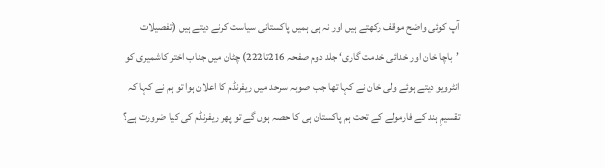آپ کوئی واضح موقف رکھتے ہیں اور نہ ہی ہمیں پاکستانی سیاست کرنے دیتے ہیں (تفصیلات ’باچا خان اور خدائی خدمت گاری‘ جلد دوم صفحہ 216تا222) چٹان میں جناب اختر کاشمیری کو انٹرویو دیتے ہوئے ولی خان نے کہا تھا جب صوبہ سرحد میں ریفرنڈم کا اعلان ہوا تو ہم نے کہا کہ تقسیمِ ہند کے فارمولے کے تحت ہم پاکستان ہی کا حصہ ہوں گے تو پھر ریفرنڈم کی کیا ضرورت ہے؟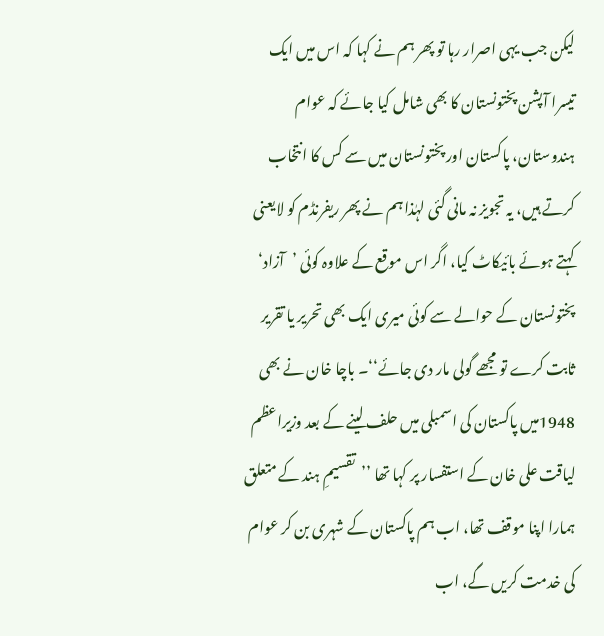لیکن جب یہی اصرار رہا تو پھر ہم نے کہا کہ اس میں ایک تیسرا آپشن پختونستان کا بھی شامل کیا جائے کہ عوام ہندوستان، پاکستان اور پختونستان میں سے کس کا انتخاب کرتے ہیں، یہ تجویز نہ مانی گئی لہٰذا ہم نے پھر ریفرنڈم کو لایعنی کہتے ہوئے بائیکاٹ کیا، اگر اس موقع کے علاوہ کوئی ’آزاد‘ پختونستان کے حوالے سے کوئی میری ایک بھی تحریر یا تقریر ثابت کرے تو مجھے گولی مار دی جائے‘‘۔ باچا خان نے بھی 1948میں پاکستان کی اسمبلی میں حلف لینے کے بعد وزیراعظم لیاقت علی خان کے استفسار پر کہا تھا ’’تقسیمِ ہند کے متعلق ہمارا اپنا موقف تھا، اب ہم پاکستان کے شہری بن کر عوام کی خدمت کریں گے، اب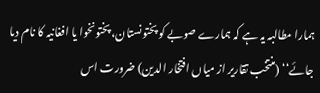ہمارا مطالبہ یہ ہے کہ ہمارے صوبے کو پختونستان، پختونخوا یا افغانیہ کا نام دیا جائے‘‘ (منتخب تقاریر از میاں افتخار الدین) ضرورت اس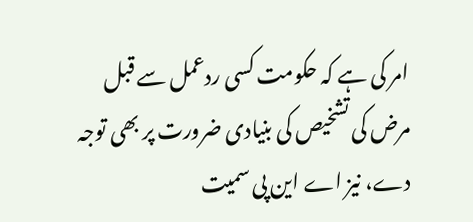امر کی ہے کہ حکومت کسی ردعمل سے قبل مرض کی تشخیص کی بنیادی ضرورت پر بھی توجہ دے، نیز اے این پی سمیت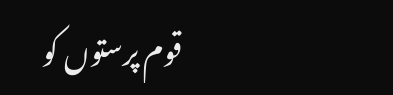قوم پرستوں کو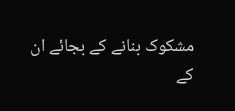مشکوک بنانے کے بجائے ان کے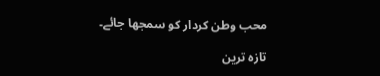محب وطن کردار کو سمجھا جائے۔

تازہ ترین